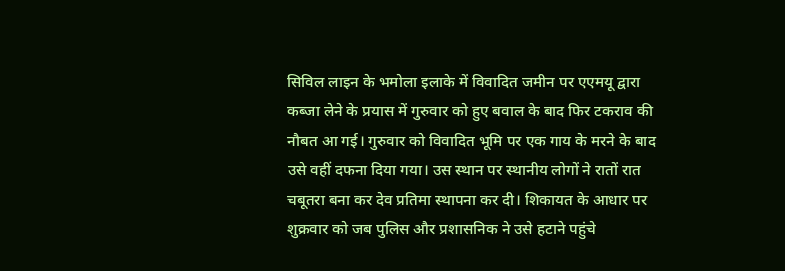सिविल लाइन के भमोला इलाके में विवादित जमीन पर एएमयू द्वारा कब्जा लेने के प्रयास में गुरुवार को हुए बवाल के बाद फिर टकराव की नौबत आ गई। गुरुवार को विवादित भूमि पर एक गाय के मरने के बाद उसे वहीं दफना दिया गया। उस स्थान पर स्थानीय लोगों ने रातों रात चबूतरा बना कर देव प्रतिमा स्थापना कर दी। शिकायत के आधार पर शुक्रवार को जब पुलिस और प्रशासनिक ने उसे हटाने पहुंचे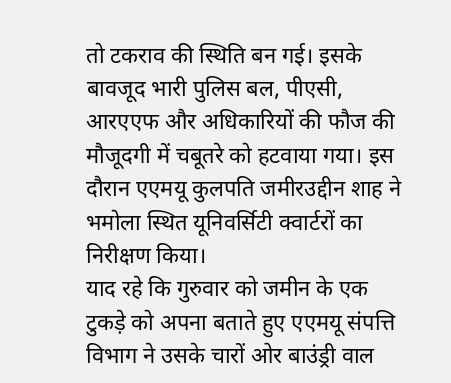तो टकराव की स्थिति बन गई। इसके बावजूद भारी पुलिस बल, पीएसी, आरएएफ और अधिकारियों की फौज की मौजूदगी में चबूतरे को हटवाया गया। इस दौरान एएमयू कुलपति जमीरउद्दीन शाह ने भमोला स्थित यूनिवर्सिटी क्वार्टरों का निरीक्षण किया।
याद रहे कि गुरुवार को जमीन के एक टुकड़े को अपना बताते हुए एएमयू संपत्ति विभाग ने उसके चारों ओर बाउंड्री वाल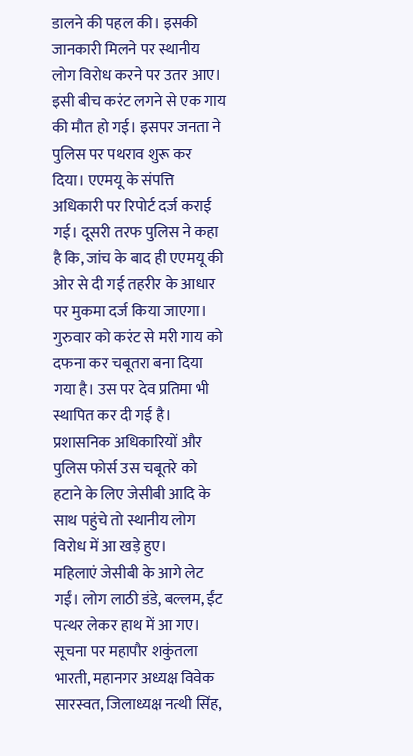डालने की पहल की। इसकी जानकारी मिलने पर स्थानीय लोग विरोध करने पर उतर आए। इसी बीच करंट लगने से एक गाय की मौत हो गई। इसपर जनता ने पुलिस पर पथराव शुरू कर दिया। एएमयू के संपत्ति अधिकारी पर रिपोर्ट दर्ज कराई गई। दूसरी तरफ पुलिस ने कहा है कि, जांच के बाद ही एएमयू की ओर से दी गई तहरीर के आधार पर मुकमा दर्ज किया जाएगा।
गुरुवार को करंट से मरी गाय को दफना कर चबूतरा बना दिया गया है। उस पर देव प्रतिमा भी स्थापित कर दी गई है। प्रशासनिक अधिकारियों और पुलिस फोर्स उस चबूतरे को हटाने के लिए जेसीबी आदि के साथ पहुंचे तो स्थानीय लोग विरोध में आ खड़े हुए।
महिलाएं जेसीबी के आगे लेट गईं। लोग लाठी डंडे, बल्लम, ईंट पत्थर लेकर हाथ में आ गए। सूचना पर महापौर शकुंतला भारती, महानगर अध्यक्ष विवेक सारस्वत, जिलाध्यक्ष नत्थी सिंह,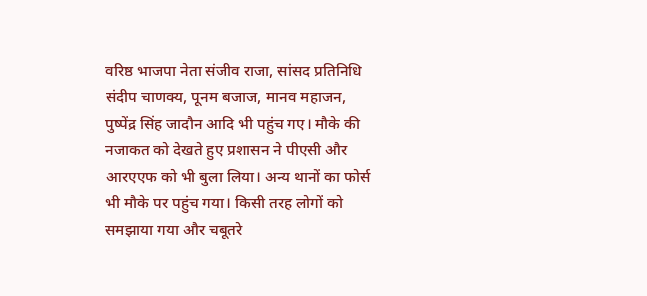वरिष्ठ भाजपा नेता संजीव राजा, सांसद प्रतिनिधि संदीप चाणक्य, पूनम बजाज, मानव महाजन, पुष्पेंद्र सिंह जादौन आदि भी पहुंच गए। मौके की नजाकत को देखते हुए प्रशासन ने पीएसी और आरएएफ को भी बुला लिया। अन्य थानों का फोर्स भी मौके पर पहुंच गया। किसी तरह लोगों को समझाया गया और चबूतरे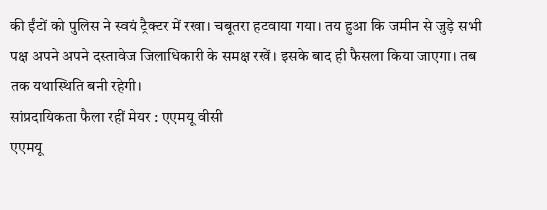की ईंटों को पुलिस ने स्वयं ट्रैक्टर में रखा। चबूतरा हटवाया गया। तय हुआ कि जमीन से जुड़े सभी पक्ष अपने अपने दस्तावेज जिलाधिकारी के समक्ष रखें। इसके बाद ही फैसला किया जाएगा। तब तक यथास्थिति बनी रहेगी।
सांप्रदायिकता फैला रहीं मेयर : एएमयू वीसी
एएमयू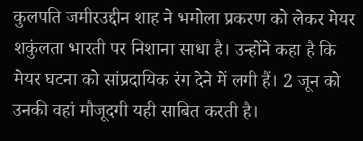कुलपति जमीरउद्दीन शाह ने भमोला प्रकरण को लेकर मेयर शकुंलता भारती पर निशाना साधा है। उन्होंने कहा है कि मेयर घटना को सांप्रदायिक रंग देने में लगी हैं। 2 जून को उनकी वहां मौजूदगी यही साबित करती है।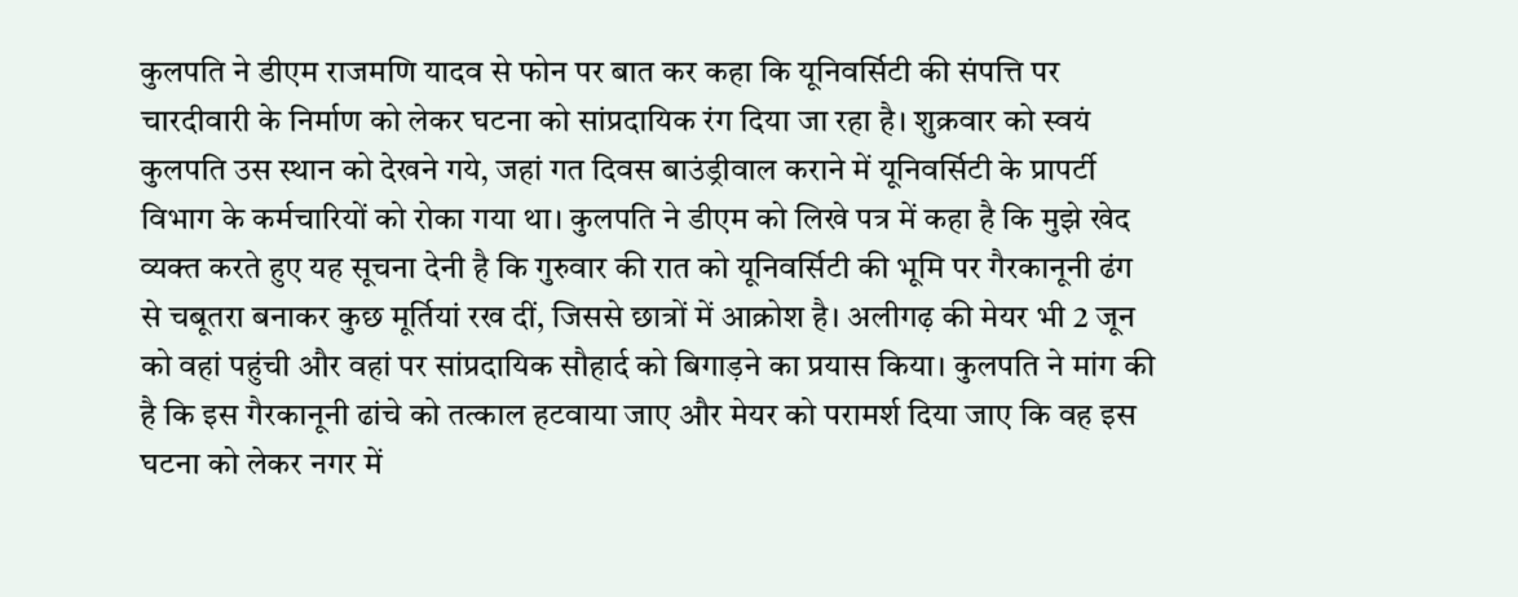कुलपति ने डीएम राजमणि यादव से फोन पर बात कर कहा कि यूनिवर्सिटी की संपत्ति पर चारदीवारी के निर्माण को लेकर घटना को सांप्रदायिक रंग दिया जा रहा है। शुक्रवार को स्वयं कुलपति उस स्थान को देखने गये, जहां गत दिवस बाउंड्रीवाल कराने में यूनिवर्सिटी के प्रापर्टी विभाग के कर्मचारियों को रोका गया था। कुलपति ने डीएम को लिखे पत्र में कहा है कि मुझे खेद व्यक्त करते हुए यह सूचना देनी है कि गुरुवार की रात को यूनिवर्सिटी की भूमि पर गैरकानूनी ढंग से चबूतरा बनाकर कुछ मूर्तियां रख दीं, जिससे छात्रों में आक्रोश है। अलीगढ़ की मेयर भी 2 जून को वहां पहुंची और वहां पर सांप्रदायिक सौहार्द को बिगाड़ने का प्रयास किया। कुलपति ने मांग की है कि इस गैरकानूनी ढांचे को तत्काल हटवाया जाए और मेयर को परामर्श दिया जाए कि वह इस घटना को लेकर नगर में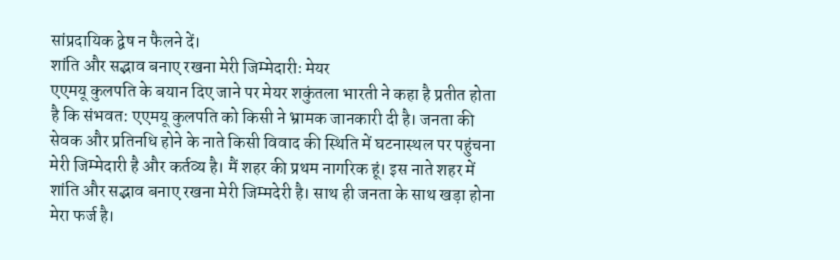सांप्रदायिक द्वेष न फैलने दें।
शांति और सद्भाव बनाए रखना मेरी जिम्मेदारीः मेयर
एएमयू कुलपति के बयान दिए जाने पर मेयर शकुंतला भारती ने कहा है प्रतीत होता है कि संभवत: एएमयू कुलपति को किसी ने भ्रामक जानकारी दी है। जनता की सेवक और प्रतिनधि होने के नाते किसी विवाद की स्थिति में घटनास्थल पर पहुंचना मेरी जिम्मेदारी है और कर्तव्य है। मैं शहर की प्रथम नागरिक हूं। इस नाते शहर में शांति और सद्भाव बनाए रखना मेरी जिम्मदेरी है। साथ ही जनता के साथ खड़ा होना मेरा फर्ज है।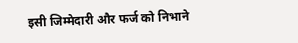इसी जिम्मेदारी और फर्ज को निभाने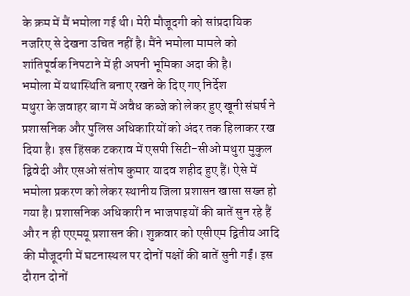के क्रम में मैं भमोला गई थी। मेरी मौजूदगी को सांप्रदायिक नजरिए से देखना उचित नहीं है। मैंने भमोला मामले को शांतिपूर्वक निपटाने में ही अपनी भूमिका अदा की है।
भमोला में यथास्थिति बनाए रखने के दिए गए निर्देश
मथुरा के जवाहर बाग में अवैध कब्जे को लेकर हुए खूनी संघर्ष ने प्रशासनिक और पुलिस अधिकारियों को अंदर तक हिलाकर रख दिया है। इस हिंसक टकराव में एसपी सिटी-सीओ मथुरा मुकुल द्विवेदी और एसओ संतोष कुमार यादव शहीद हुए हैं। ऐसे में भमोला प्रकरण को लेकर स्थानीय जिला प्रशासन खासा सख्त हो गया है। प्रशासनिक अधिकारी न भाजपाइयों की बातें सुन रहे हैं और न ही एएमयू प्रशासन की। शुक्रवार को एसीएम द्वितीय आदि की मौजूदगी में घटनास्थल पर दोनों पक्षों की बातें सुनी गईं। इस दौरान दोनों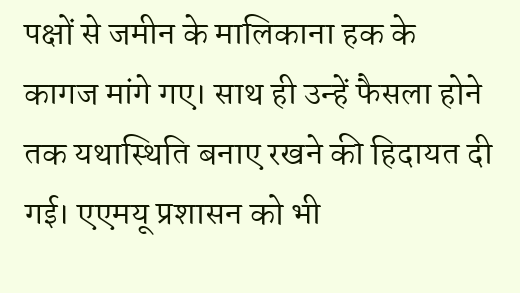पक्षों से जमीन के मालिकाना हक के कागज मांगे गए। साथ ही उन्हें फैसला होने तक यथास्थिति बनाए रखने की हिदायत दी गई। एएमयू प्रशासन को भी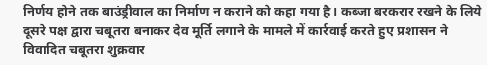निर्णय होने तक बाउंड्रीवाल का निर्माण न कराने को कहा गया है। कब्जा बरकरार रखने के लिये दूसरे पक्ष द्वारा चबूतरा बनाकर देव मूर्ति लगाने के मामले में कार्रवाई करते हुए प्रशासन ने विवादित चबूतरा शुक्रवार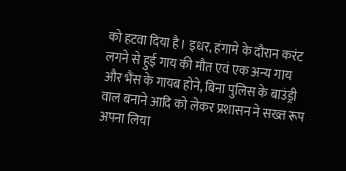को हटवा दिया है। इधर, हंगामे के दौरान करंट लगने से हुई गाय की मौत एवं एक अन्य गाय और भैंस के गायब होने, बिना पुलिस के बाउंड्री वाल बनाने आदि को लेकर प्रशासन ने सख्त रूप अपना लिया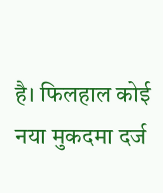है। फिलहाल कोई नया मुकदमा दर्ज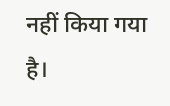नहीं किया गया है।